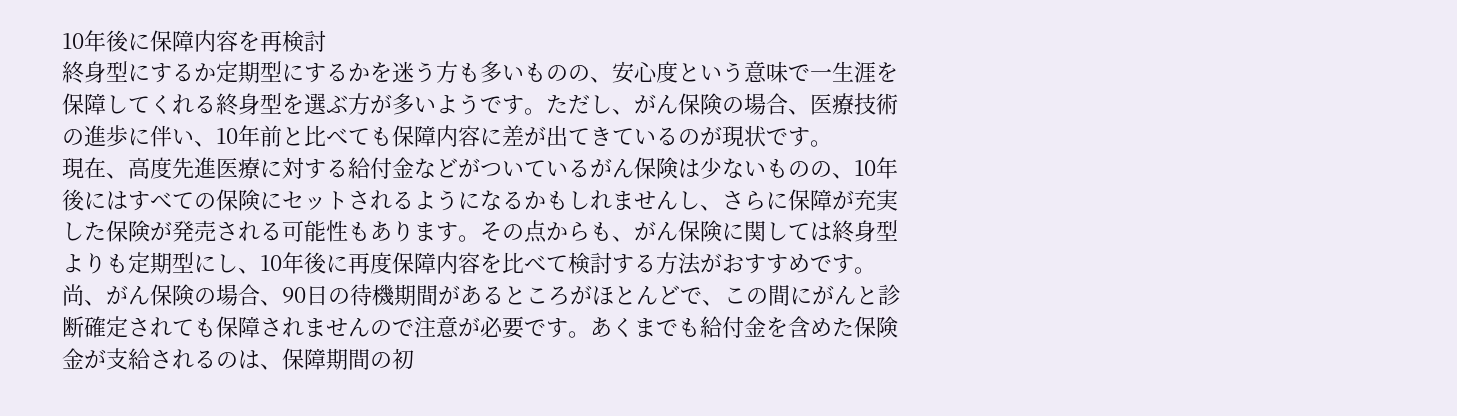10年後に保障内容を再検討
終身型にするか定期型にするかを迷う方も多いものの、安心度という意味で一生涯を保障してくれる終身型を選ぶ方が多いようです。ただし、がん保険の場合、医療技術の進歩に伴い、10年前と比べても保障内容に差が出てきているのが現状です。
現在、高度先進医療に対する給付金などがついているがん保険は少ないものの、10年後にはすべての保険にセットされるようになるかもしれませんし、さらに保障が充実した保険が発売される可能性もあります。その点からも、がん保険に関しては終身型よりも定期型にし、10年後に再度保障内容を比べて検討する方法がおすすめです。
尚、がん保険の場合、90日の待機期間があるところがほとんどで、この間にがんと診断確定されても保障されませんので注意が必要です。あくまでも給付金を含めた保険金が支給されるのは、保障期間の初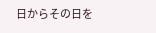日からその日を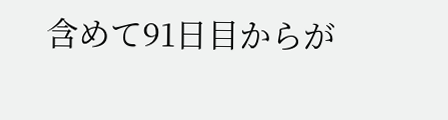含めて91日目からが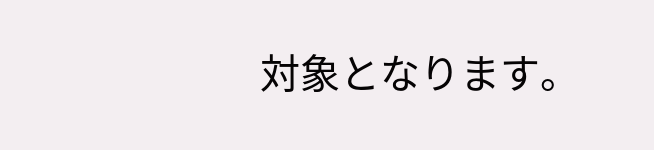対象となります。